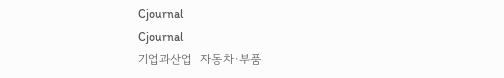Cjournal
Cjournal
기업과산업  자동차·부품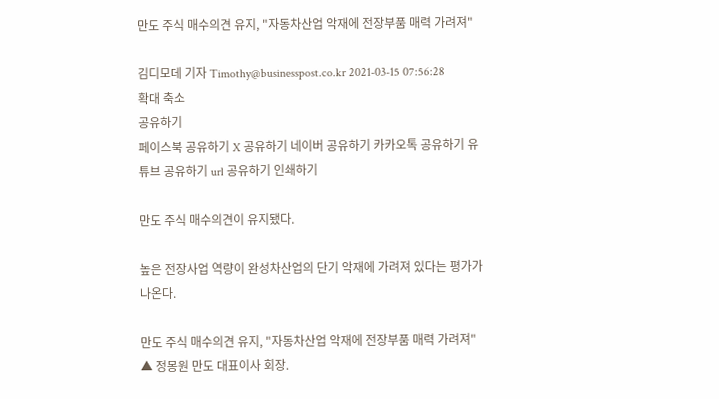만도 주식 매수의견 유지, "자동차산업 악재에 전장부품 매력 가려져"

김디모데 기자 Timothy@businesspost.co.kr 2021-03-15 07:56:28
확대 축소
공유하기
페이스북 공유하기 X 공유하기 네이버 공유하기 카카오톡 공유하기 유튜브 공유하기 url 공유하기 인쇄하기

만도 주식 매수의견이 유지됐다.

높은 전장사업 역량이 완성차산업의 단기 악재에 가려져 있다는 평가가 나온다.

만도 주식 매수의견 유지, "자동차산업 악재에 전장부품 매력 가려져"
▲ 정몽원 만도 대표이사 회장.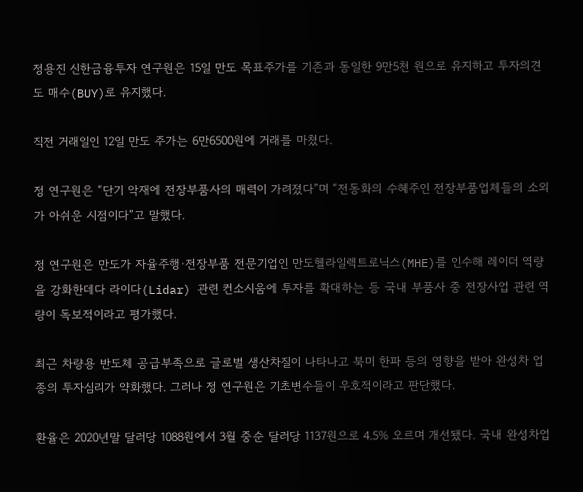정용진 신한금융투자 연구원은 15일 만도 목표주가를 기존과 동일한 9만5천 원으로 유지하고 투자의견도 매수(BUY)로 유지했다.

직전 거래일인 12일 만도 주가는 6만6500원에 거래를 마쳤다.

정 연구원은 “단기 악재에 전장부품사의 매력이 가려졌다”며 “전동화의 수혜주인 전장부품업체들의 소외가 아쉬운 시점이다”고 말했다.

정 연구원은 만도가 자율주행·전장부품 전문기업인 만도헬라일렉트로닉스(MHE)를 인수해 레이더 역량을 강화한데다 라이다(Lidar) 관련 컨소시움에 투자를 확대하는 등 국내 부품사 중 전장사업 관련 역량이 독보적이라고 평가했다.

최근 차량용 반도체 공급부족으로 글로벌 생산차질이 나타나고 북미 한파 등의 영향을 받아 완성차 업종의 투자심리가 약화했다. 그러나 정 연구원은 기초변수들이 우호적이라고 판단했다.

환율은 2020년말 달러당 1088원에서 3월 중순 달러당 1137원으로 4.5% 오르며 개선됐다. 국내 완성차업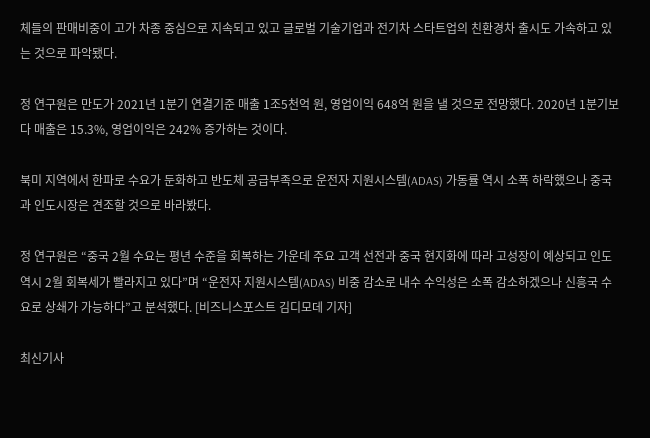체들의 판매비중이 고가 차종 중심으로 지속되고 있고 글로벌 기술기업과 전기차 스타트업의 친환경차 출시도 가속하고 있는 것으로 파악됐다.

정 연구원은 만도가 2021년 1분기 연결기준 매출 1조5천억 원, 영업이익 648억 원을 낼 것으로 전망했다. 2020년 1분기보다 매출은 15.3%, 영업이익은 242% 증가하는 것이다.

북미 지역에서 한파로 수요가 둔화하고 반도체 공급부족으로 운전자 지원시스템(ADAS) 가동률 역시 소폭 하락했으나 중국과 인도시장은 견조할 것으로 바라봤다.

정 연구원은 “중국 2월 수요는 평년 수준을 회복하는 가운데 주요 고객 선전과 중국 현지화에 따라 고성장이 예상되고 인도 역시 2월 회복세가 빨라지고 있다”며 “운전자 지원시스템(ADAS) 비중 감소로 내수 수익성은 소폭 감소하겠으나 신흥국 수요로 상쇄가 가능하다”고 분석했다. [비즈니스포스트 김디모데 기자]

최신기사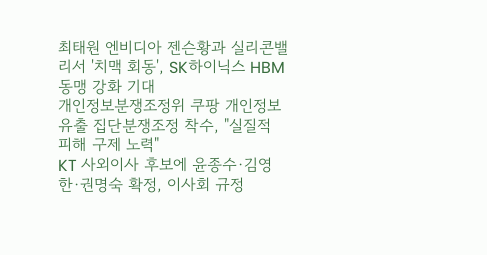최태원 엔비디아 젠슨황과 실리콘밸리서 '치맥 회동', SK하이닉스 HBM 동맹 강화 기대
개인정보분쟁조정위 쿠팡 개인정보 유출 집단분쟁조정 착수, "실질적 피해 구제 노력"
KT 사외이사 후보에 윤종수·김영한·권명숙 확정, 이사회 규정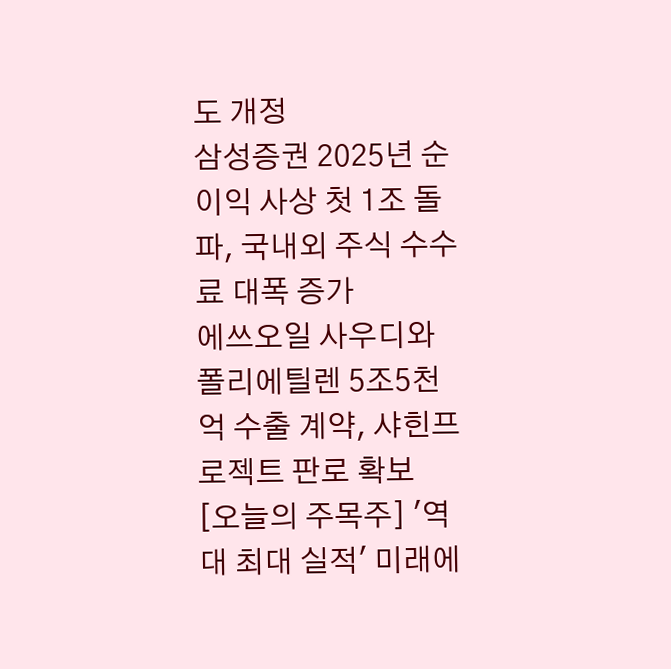도 개정
삼성증권 2025년 순이익 사상 첫 1조 돌파, 국내외 주식 수수료 대폭 증가
에쓰오일 사우디와 폴리에틸렌 5조5천억 수출 계약, 샤힌프로젝트 판로 확보
[오늘의 주목주] '역대 최대 실적' 미래에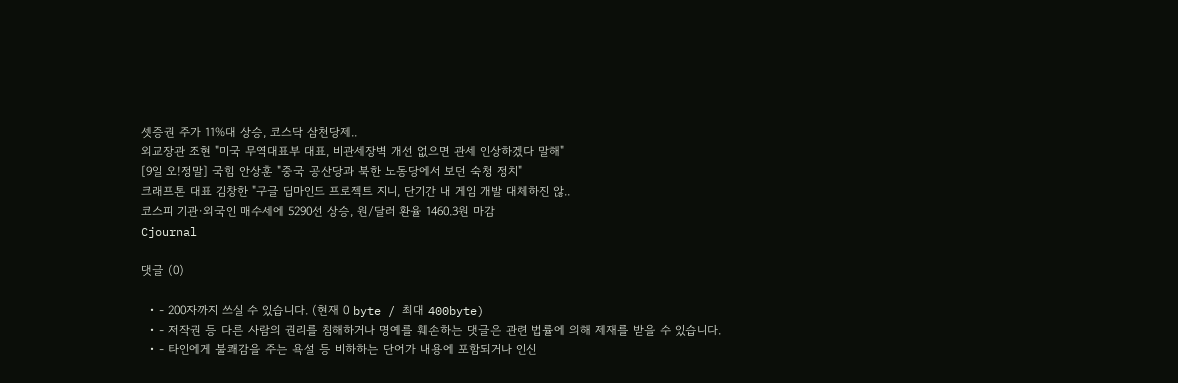셋증권 주가 11%대 상승, 코스닥 삼천당제..
외교장관 조현 "미국 무역대표부 대표, 비관세장벽 개선 없으면 관세 인상하겠다 말해"
[9일 오!정말] 국힘 안상훈 "중국 공산당과 북한 노동당에서 보던 숙청 정치"
크래프톤 대표 김창한 "구글 딥마인드 프로젝트 지니, 단기간 내 게임 개발 대체하진 않..
코스피 기관·외국인 매수세에 5290선 상승, 원/달러 환율 1460.3원 마감
Cjournal

댓글 (0)

  • - 200자까지 쓰실 수 있습니다. (현재 0 byte / 최대 400byte)
  • - 저작권 등 다른 사람의 권리를 침해하거나 명예를 훼손하는 댓글은 관련 법률에 의해 제재를 받을 수 있습니다.
  • - 타인에게 불쾌감을 주는 욕설 등 비하하는 단어가 내용에 포함되거나 인신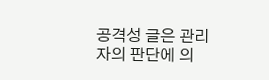공격성 글은 관리자의 판단에 의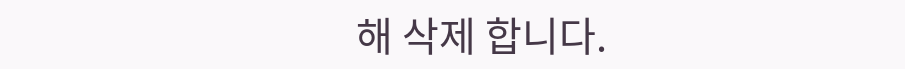해 삭제 합니다.